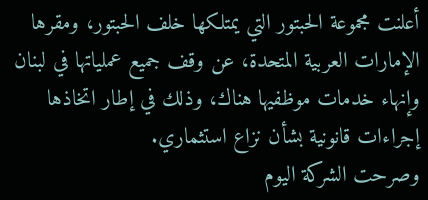أعلنت مجموعة الحبتور التي يمتلكها خلف الحبتور، ومقرها الإمارات العربية المتحدة، عن وقف جميع عملياتها في لبنان وإنهاء خدمات موظفيها هناك، وذلك في إطار اتخاذها إجراءات قانونية بشأن نزاع استثماري.
وصرحت الشركة اليوم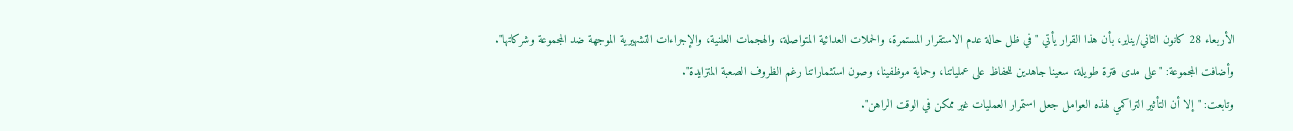الأربعاء 28 كانون الثاني/يناير، بأن هذا القرار يأتي "في ظل حالة عدم الاستقرار المستمرة، والحملات العدائية المتواصلة، والهجمات العلنية، والإجراءات التشهيرية الموجهة ضد المجموعة وشركاتها".
وأضافت المجموعة: "على مدى فترة طويلة، سعينا جاهدين للحفاظ على عملياتنا، وحماية موظفينا، وصون استثماراتنا رغم الظروف الصعبة المتزايدة".
وتابعت: "إلا أن التأثير التراكمي لهذه العوامل جعل استمرار العمليات غير ممكن في الوقت الراهن".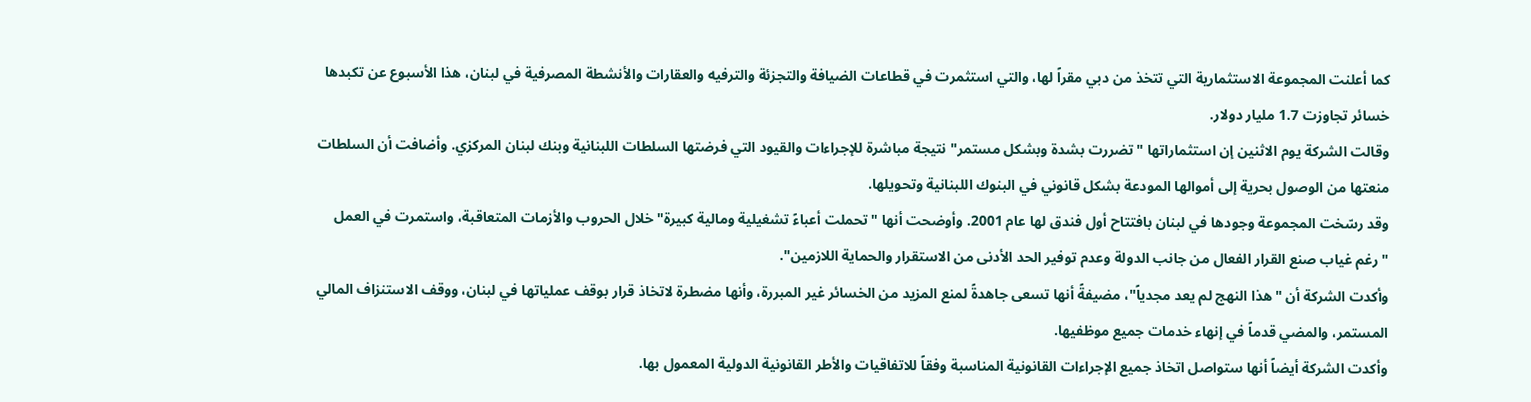كما أعلنت المجموعة الاستثمارية التي تتخذ من دبي مقراً لها، والتي استثمرت في قطاعات الضيافة والتجزئة والترفيه والعقارات والأنشطة المصرفية في لبنان، هذا الأسبوع عن تكبدها خسائر تجاوزت 1.7 مليار دولار.
وقالت الشركة يوم الاثنين إن استثماراتها "تضررت بشدة وبشكل مستمر" نتيجة مباشرة للإجراءات والقيود التي فرضتها السلطات اللبنانية وبنك لبنان المركزي. وأضافت أن السلطات منعتها من الوصول بحرية إلى أموالها المودعة بشكل قانوني في البنوك اللبنانية وتحويلها.
وقد رسّخت المجموعة وجودها في لبنان بافتتاح أول فندق لها عام 2001. وأوضحت أنها "تحملت أعباءً تشغيلية ومالية كبيرة" خلال الحروب والأزمات المتعاقبة، واستمرت في العمل "رغم غياب صنع القرار الفعال من جانب الدولة وعدم توفير الحد الأدنى من الاستقرار والحماية اللازمين".
وأكدت الشركة أن "هذا النهج لم يعد مجدياً"، مضيفةً أنها تسعى جاهدةً لمنع المزيد من الخسائر غير المبررة، وأنها مضطرة لاتخاذ قرار بوقف عملياتها في لبنان، ووقف الاستنزاف المالي المستمر، والمضي قدماً في إنهاء خدمات جميع موظفيها.
وأكدت الشركة أيضاً أنها ستواصل اتخاذ جميع الإجراءات القانونية المناسبة وفقاً للاتفاقيات والأطر القانونية الدولية المعمول بها.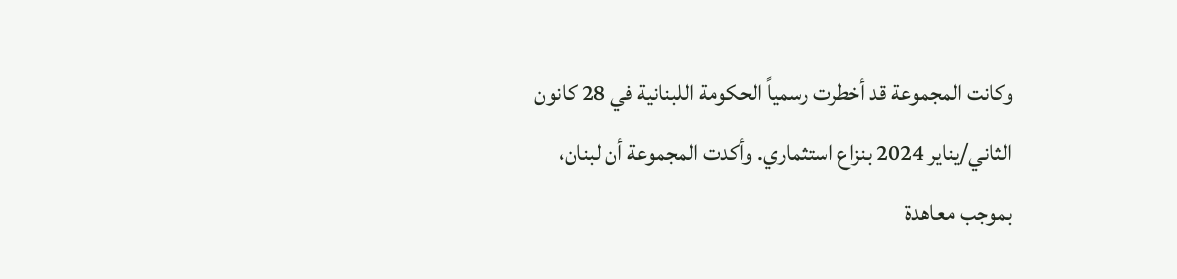وكانت المجموعة قد أخطرت رسمياً الحكومة اللبنانية في 28 كانون الثاني/يناير 2024 بنزاع استثماري. وأكدت المجموعة أن لبنان، بموجب معاهدة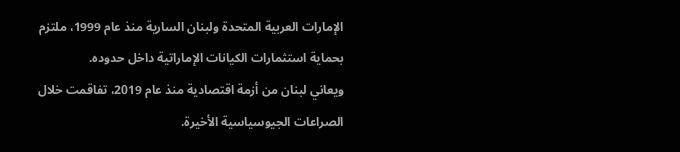الإمارات العربية المتحدة ولبنان السارية منذ عام 1999، ملتزم بحماية استثمارات الكيانات الإماراتية داخل حدوده.
ويعاني لبنان من أزمة اقتصادية منذ عام 2019، تفاقمت خلال الصراعات الجيوسياسية الأخيرة.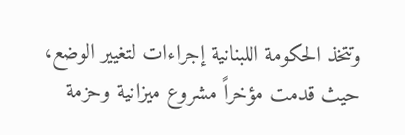وتتخذ الحكومة اللبنانية إجراءات لتغيير الوضع، حيث قدمت مؤخراً مشروع ميزانية وحزمة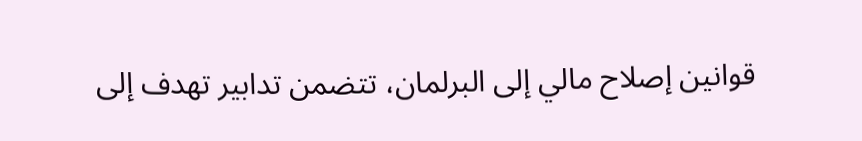قوانين إصلاح مالي إلى البرلمان، تتضمن تدابير تهدف إلى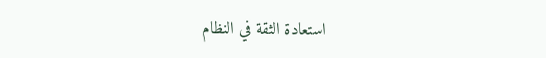استعادة الثقة في النظام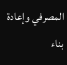المصرفي وإعادة بناء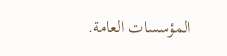المؤسسات العامة.